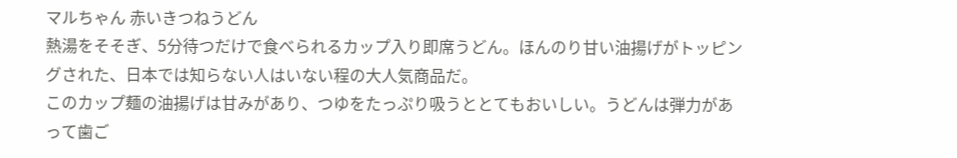マルちゃん 赤いきつねうどん
熱湯をそそぎ、5分待つだけで食べられるカップ入り即席うどん。ほんのり甘い油揚げがトッピングされた、日本では知らない人はいない程の大人気商品だ。
このカップ麺の油揚げは甘みがあり、つゆをたっぷり吸うととてもおいしい。うどんは弾力があって歯ご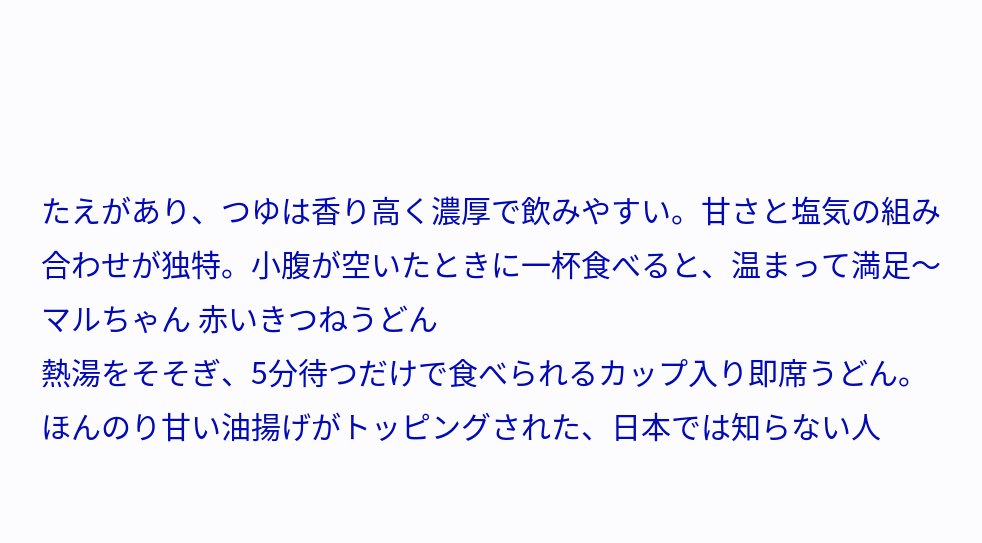たえがあり、つゆは香り高く濃厚で飲みやすい。甘さと塩気の組み合わせが独特。小腹が空いたときに一杯食べると、温まって満足〜
マルちゃん 赤いきつねうどん
熱湯をそそぎ、5分待つだけで食べられるカップ入り即席うどん。ほんのり甘い油揚げがトッピングされた、日本では知らない人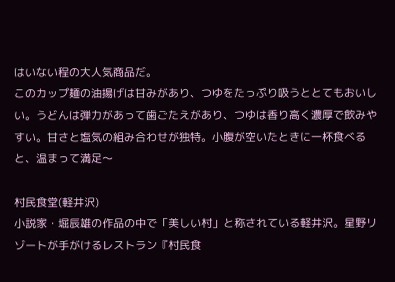はいない程の大人気商品だ。
このカップ麺の油揚げは甘みがあり、つゆをたっぷり吸うととてもおいしい。うどんは弾力があって歯ごたえがあり、つゆは香り高く濃厚で飲みやすい。甘さと塩気の組み合わせが独特。小腹が空いたときに一杯食べると、温まって満足〜

村民食堂(軽井沢)
小説家・堀辰雄の作品の中で「美しい村」と称されている軽井沢。星野リゾートが手がけるレストラン『村民食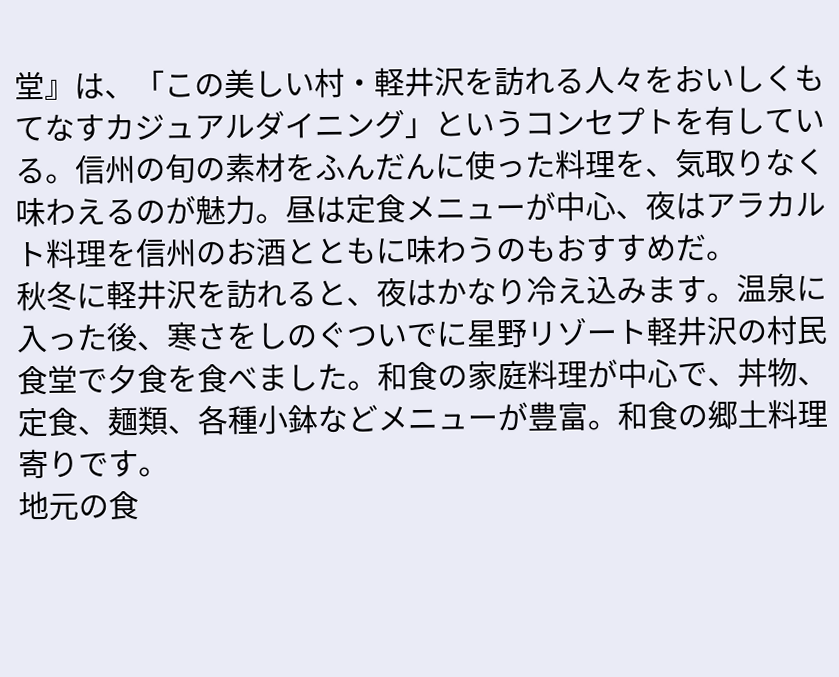堂』は、「この美しい村・軽井沢を訪れる人々をおいしくもてなすカジュアルダイニング」というコンセプトを有している。信州の旬の素材をふんだんに使った料理を、気取りなく味わえるのが魅力。昼は定食メニューが中心、夜はアラカルト料理を信州のお酒とともに味わうのもおすすめだ。
秋冬に軽井沢を訪れると、夜はかなり冷え込みます。温泉に入った後、寒さをしのぐついでに星野リゾート軽井沢の村民食堂で夕食を食べました。和食の家庭料理が中心で、丼物、定食、麺類、各種小鉢などメニューが豊富。和食の郷土料理寄りです。
地元の食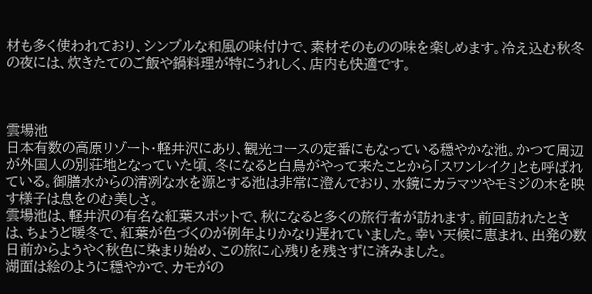材も多く使われており、シンプルな和風の味付けで、素材そのものの味を楽しめます。冷え込む秋冬の夜には、炊きたてのご飯や鍋料理が特にうれしく、店内も快適です。



雲場池
日本有数の高原リゾート・軽井沢にあり、観光コースの定番にもなっている穏やかな池。かつて周辺が外国人の別荘地となっていた頃、冬になると白鳥がやって来たことから「スワンレイク」とも呼ばれている。御膳水からの清冽な水を源とする池は非常に澄んでおり、水鏡にカラマツやモミジの木を映す様子は息をのむ美しさ。
雲場池は、軽井沢の有名な紅葉スポットで、秋になると多くの旅行者が訪れます。前回訪れたときは、ちょうど暖冬で、紅葉が色づくのが例年よりかなり遅れていました。幸い天候に恵まれ、出発の数日前からようやく秋色に染まり始め、この旅に心残りを残さずに済みました。
湖面は絵のように穏やかで、カモがの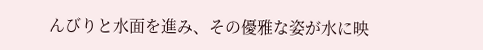んびりと水面を進み、その優雅な姿が水に映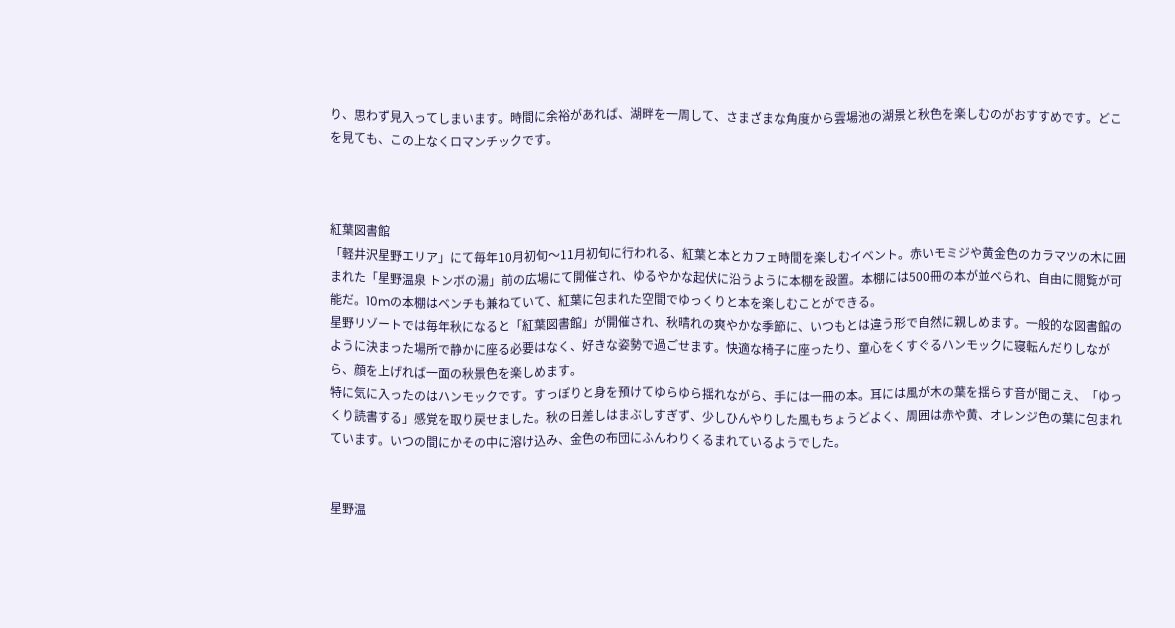り、思わず見入ってしまいます。時間に余裕があれば、湖畔を一周して、さまざまな角度から雲場池の湖景と秋色を楽しむのがおすすめです。どこを見ても、この上なくロマンチックです。



紅葉図書館
「軽井沢星野エリア」にて毎年10月初旬〜11月初旬に行われる、紅葉と本とカフェ時間を楽しむイベント。赤いモミジや黄金色のカラマツの木に囲まれた「星野温泉 トンボの湯」前の広場にて開催され、ゆるやかな起伏に沿うように本棚を設置。本棚には500冊の本が並べられ、自由に閲覧が可能だ。10mの本棚はベンチも兼ねていて、紅葉に包まれた空間でゆっくりと本を楽しむことができる。
星野リゾートでは毎年秋になると「紅葉図書館」が開催され、秋晴れの爽やかな季節に、いつもとは違う形で自然に親しめます。一般的な図書館のように決まった場所で静かに座る必要はなく、好きな姿勢で過ごせます。快適な椅子に座ったり、童心をくすぐるハンモックに寝転んだりしながら、顔を上げれば一面の秋景色を楽しめます。
特に気に入ったのはハンモックです。すっぽりと身を預けてゆらゆら揺れながら、手には一冊の本。耳には風が木の葉を揺らす音が聞こえ、「ゆっくり読書する」感覚を取り戻せました。秋の日差しはまぶしすぎず、少しひんやりした風もちょうどよく、周囲は赤や黄、オレンジ色の葉に包まれています。いつの間にかその中に溶け込み、金色の布団にふんわりくるまれているようでした。


星野温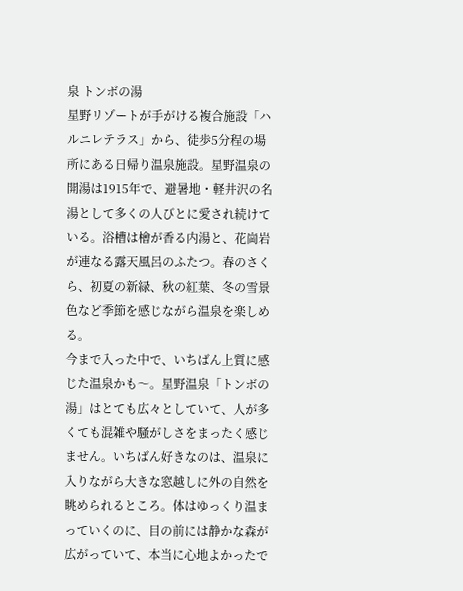泉 トンボの湯
星野リゾートが手がける複合施設「ハルニレテラス」から、徒歩5分程の場所にある日帰り温泉施設。星野温泉の開湯は1915年で、避暑地・軽井沢の名湯として多くの人びとに愛され続けている。浴槽は檜が香る内湯と、花崗岩が連なる露天風呂のふたつ。春のさくら、初夏の新緑、秋の紅葉、冬の雪景色など季節を感じながら温泉を楽しめる。
今まで入った中で、いちばん上質に感じた温泉かも〜。星野温泉「トンボの湯」はとても広々としていて、人が多くても混雑や騒がしさをまったく感じません。いちばん好きなのは、温泉に入りながら大きな窓越しに外の自然を眺められるところ。体はゆっくり温まっていくのに、目の前には静かな森が広がっていて、本当に心地よかったで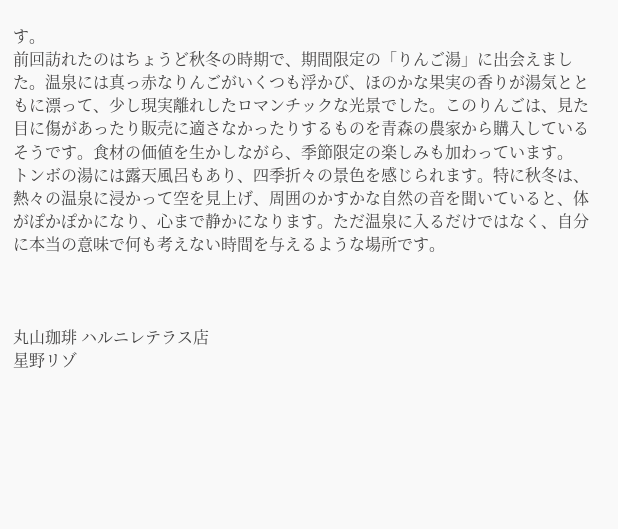す。
前回訪れたのはちょうど秋冬の時期で、期間限定の「りんご湯」に出会えました。温泉には真っ赤なりんごがいくつも浮かび、ほのかな果実の香りが湯気とともに漂って、少し現実離れしたロマンチックな光景でした。このりんごは、見た目に傷があったり販売に適さなかったりするものを青森の農家から購入しているそうです。食材の価値を生かしながら、季節限定の楽しみも加わっています。
トンボの湯には露天風呂もあり、四季折々の景色を感じられます。特に秋冬は、熱々の温泉に浸かって空を見上げ、周囲のかすかな自然の音を聞いていると、体がぽかぽかになり、心まで静かになります。ただ温泉に入るだけではなく、自分に本当の意味で何も考えない時間を与えるような場所です。



丸山珈琲 ハルニレテラス店
星野リゾ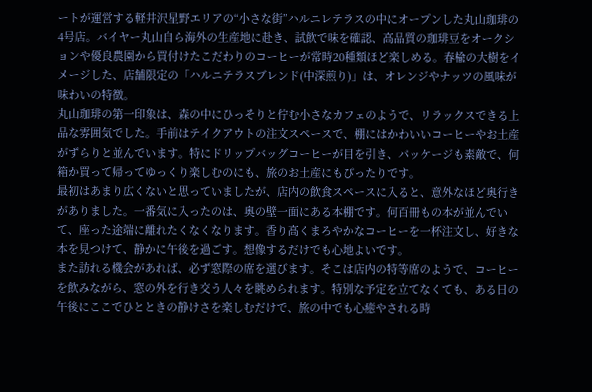ートが運営する軽井沢星野エリアの“小さな街”ハルニレテラスの中にオープンした丸山珈琲の4号店。バイヤー丸山自ら海外の生産地に赴き、試飲で味を確認、高品質の珈琲豆をオークションや優良農園から買付けたこだわりのコーヒーが常時20種類ほど楽しめる。春楡の大樹をイメージした、店舗限定の「ハルニテラスブレンド(中深煎り)」は、オレンジやナッツの風味が味わいの特徴。
丸山珈琲の第一印象は、森の中にひっそりと佇む小さなカフェのようで、リラックスできる上品な雰囲気でした。手前はテイクアウトの注文スペースで、棚にはかわいいコーヒーやお土産がずらりと並んでいます。特にドリップバッグコーヒーが目を引き、パッケージも素敵で、何箱か買って帰ってゆっくり楽しむのにも、旅のお土産にもぴったりです。
最初はあまり広くないと思っていましたが、店内の飲食スペースに入ると、意外なほど奥行きがありました。一番気に入ったのは、奥の壁一面にある本棚です。何百冊もの本が並んでいて、座った途端に離れたくなくなります。香り高くまろやかなコーヒーを一杯注文し、好きな本を見つけて、静かに午後を過ごす。想像するだけでも心地よいです。
また訪れる機会があれば、必ず窓際の席を選びます。そこは店内の特等席のようで、コーヒーを飲みながら、窓の外を行き交う人々を眺められます。特別な予定を立てなくても、ある日の午後にここでひとときの静けさを楽しむだけで、旅の中でも心癒やされる時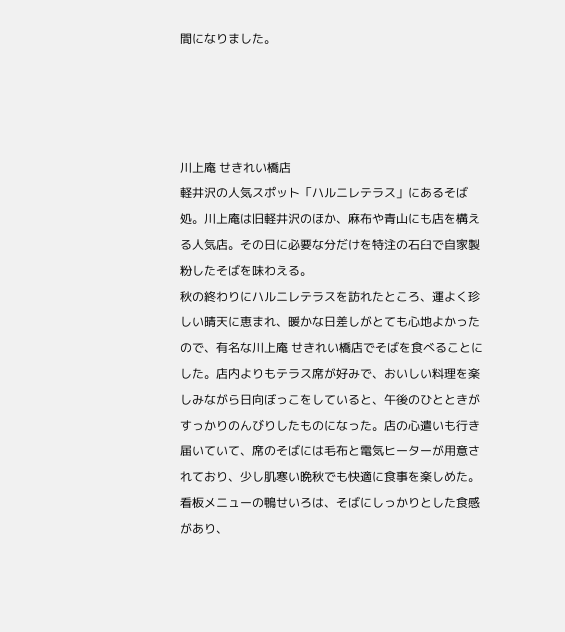間になりました。




川上庵 せきれい橋店
軽井沢の人気スポット「ハルニレテラス」にあるそば処。川上庵は旧軽井沢のほか、麻布や青山にも店を構える人気店。その日に必要な分だけを特注の石臼で自家製粉したそばを味わえる。
秋の終わりにハルニレテラスを訪れたところ、運よく珍しい晴天に恵まれ、暖かな日差しがとても心地よかったので、有名な川上庵 せきれい橋店でそばを食べることにした。店内よりもテラス席が好みで、おいしい料理を楽しみながら日向ぼっこをしていると、午後のひとときがすっかりのんびりしたものになった。店の心遣いも行き届いていて、席のそばには毛布と電気ヒーターが用意されており、少し肌寒い晩秋でも快適に食事を楽しめた。
看板メニューの鴨せいろは、そばにしっかりとした食感があり、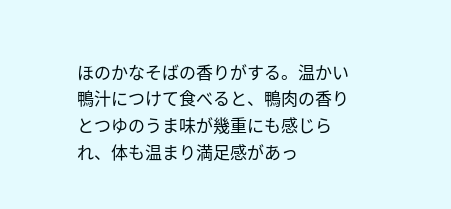ほのかなそばの香りがする。温かい鴨汁につけて食べると、鴨肉の香りとつゆのうま味が幾重にも感じられ、体も温まり満足感があっ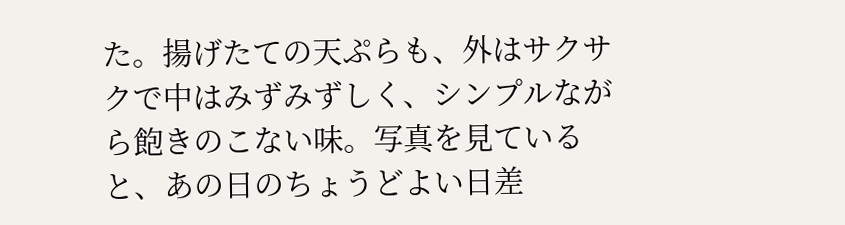た。揚げたての天ぷらも、外はサクサクで中はみずみずしく、シンプルながら飽きのこない味。写真を見ていると、あの日のちょうどよい日差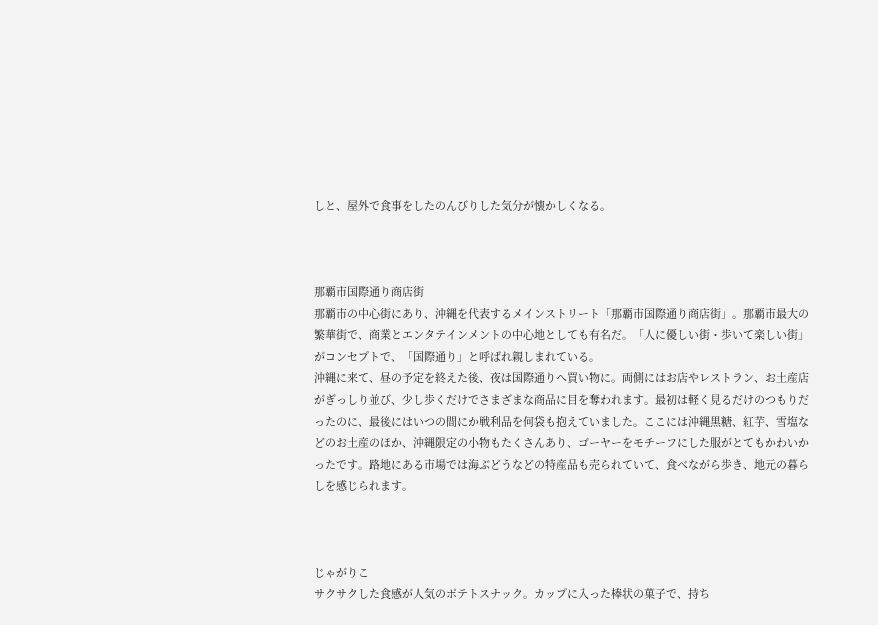しと、屋外で食事をしたのんびりした気分が懐かしくなる。



那覇市国際通り商店街
那覇市の中心街にあり、沖縄を代表するメインストリート「那覇市国際通り商店街」。那覇市最大の繁華街で、商業とエンタテインメントの中心地としても有名だ。「人に優しい街・歩いて楽しい街」がコンセプトで、「国際通り」と呼ばれ親しまれている。
沖縄に来て、昼の予定を終えた後、夜は国際通りへ買い物に。両側にはお店やレストラン、お土産店がぎっしり並び、少し歩くだけでさまざまな商品に目を奪われます。最初は軽く見るだけのつもりだったのに、最後にはいつの間にか戦利品を何袋も抱えていました。ここには沖縄黒糖、紅芋、雪塩などのお土産のほか、沖縄限定の小物もたくさんあり、ゴーヤーをモチーフにした服がとてもかわいかったです。路地にある市場では海ぶどうなどの特産品も売られていて、食べながら歩き、地元の暮らしを感じられます。



じゃがりこ
サクサクした食感が人気のポテトスナック。カップに入った棒状の菓子で、持ち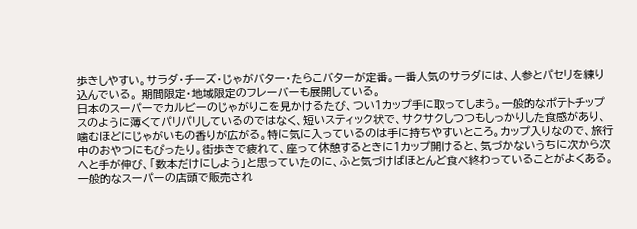歩きしやすい。サラダ・チーズ・じゃがバター・たらこバターが定番。一番人気のサラダには、人参とパセリを練り込んでいる。 期間限定・地域限定のフレーバーも展開している。
日本のスーパーでカルビーのじゃがりこを見かけるたび、つい1カップ手に取ってしまう。一般的なポテトチップスのように薄くてパリパリしているのではなく、短いスティック状で、サクサクしつつもしっかりした食感があり、噛むほどにじゃがいもの香りが広がる。特に気に入っているのは手に持ちやすいところ。カップ入りなので、旅行中のおやつにもぴったり。街歩きで疲れて、座って休憩するときに1カップ開けると、気づかないうちに次から次へと手が伸び、「数本だけにしよう」と思っていたのに、ふと気づけばほとんど食べ終わっていることがよくある。
一般的なスーパーの店頭で販売され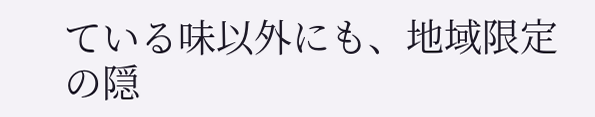ている味以外にも、地域限定の隠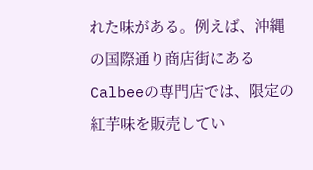れた味がある。例えば、沖縄の国際通り商店街にあるCalbeeの専門店では、限定の紅芋味を販売してい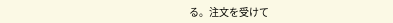る。注文を受けて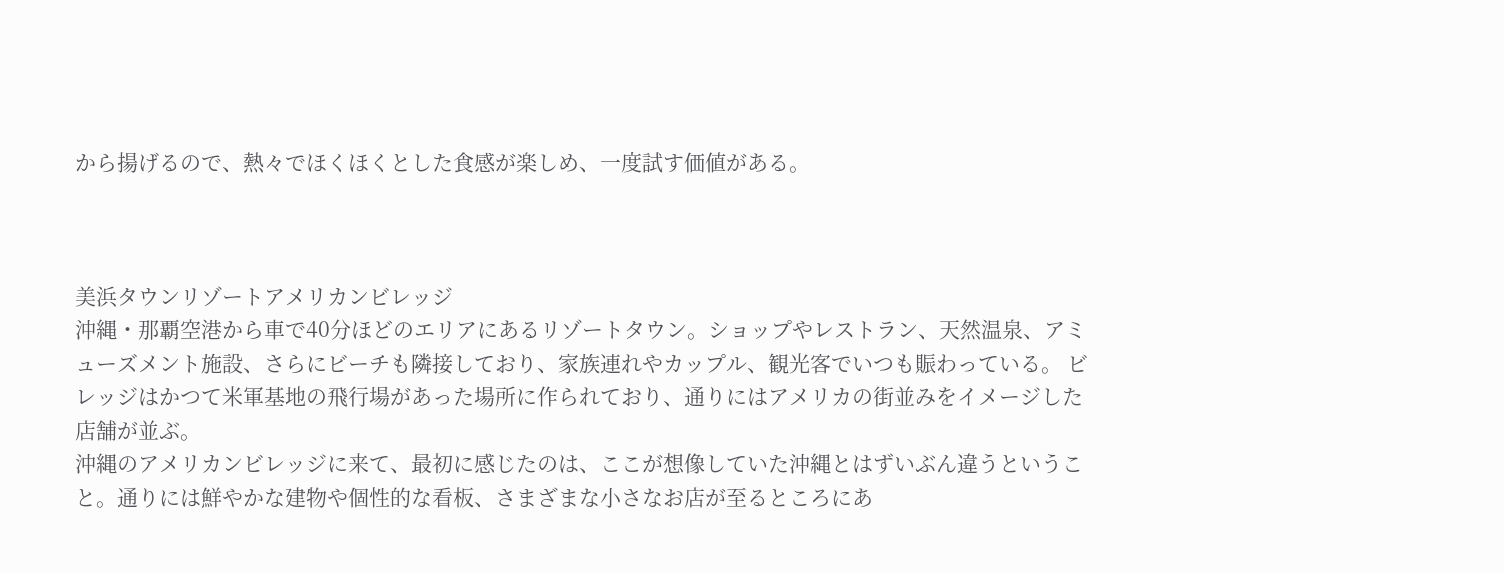から揚げるので、熱々でほくほくとした食感が楽しめ、一度試す価値がある。



美浜タウンリゾートアメリカンビレッジ
沖縄・那覇空港から車で40分ほどのエリアにあるリゾートタウン。ショップやレストラン、天然温泉、アミューズメント施設、さらにビーチも隣接しており、家族連れやカップル、観光客でいつも賑わっている。 ビレッジはかつて米軍基地の飛行場があった場所に作られており、通りにはアメリカの街並みをイメージした店舗が並ぶ。
沖縄のアメリカンビレッジに来て、最初に感じたのは、ここが想像していた沖縄とはずいぶん違うということ。通りには鮮やかな建物や個性的な看板、さまざまな小さなお店が至るところにあ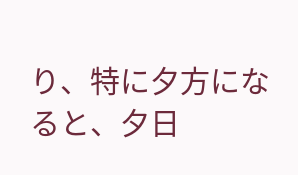り、特に夕方になると、夕日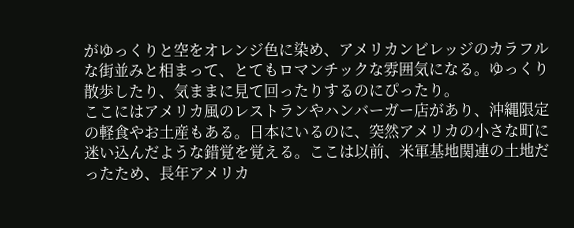がゆっくりと空をオレンジ色に染め、アメリカンビレッジのカラフルな街並みと相まって、とてもロマンチックな雰囲気になる。ゆっくり散歩したり、気ままに見て回ったりするのにぴったり。
ここにはアメリカ風のレストランやハンバーガー店があり、沖縄限定の軽食やお土産もある。日本にいるのに、突然アメリカの小さな町に迷い込んだような錯覚を覚える。ここは以前、米軍基地関連の土地だったため、長年アメリカ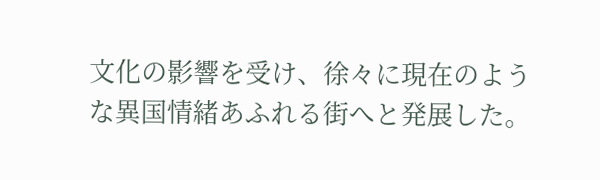文化の影響を受け、徐々に現在のような異国情緒あふれる街へと発展した。